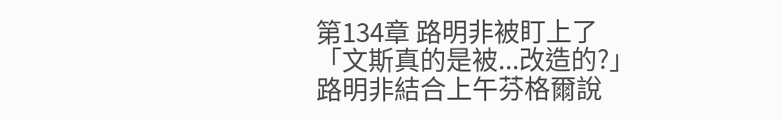第134章 路明非被盯上了
「文斯真的是被...改造的?」
路明非結合上午芬格爾說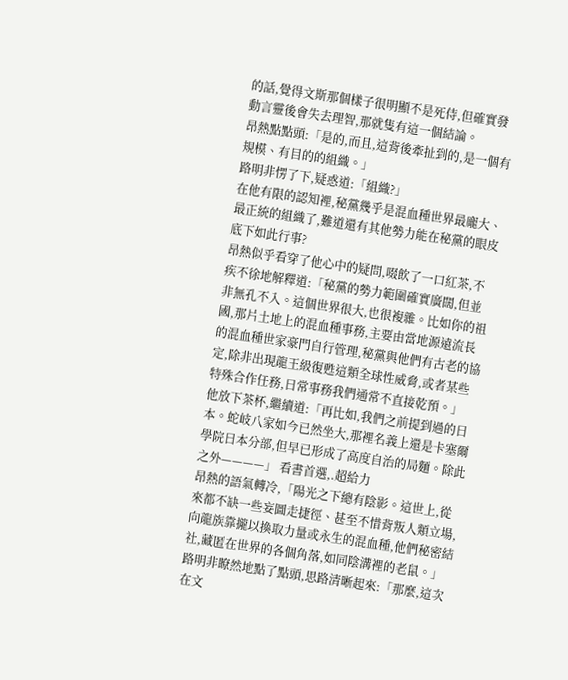的話,覺得文斯那個樣子很明顯不是死侍,但確實發動言靈後會失去理智,那就隻有這一個結論。
昂熱點點頭:「是的,而且,這背後牽扯到的,是一個有規模、有目的的組織。」
路明非愣了下,疑惑道:「組織?」
在他有限的認知裡,秘黨幾乎是混血種世界最龐大、最正統的組織了,難道還有其他勢力能在秘黨的眼皮底下如此行事?
昂熱似乎看穿了他心中的疑問,啜飲了一口紅茶,不疾不徐地解釋道:「秘黨的勢力範圍確實廣闊,但並非無孔不入。這個世界很大,也很複雜。比如你的祖國,那片土地上的混血種事務,主要由當地源遠流長的混血種世家豪門自行管理,秘黨與他們有古老的協定,除非出現龍王級復甦這類全球性威脅,或者某些特殊合作任務,日常事務我們通常不直接乾預。」
他放下茶杯,繼續道:「再比如,我們之前提到過的日本。蛇岐八家如今已然坐大,那裡名義上還是卡塞爾學院日本分部,但早已形成了高度自治的局麵。除此之外————」 看書首選,.超給力
昂熱的語氣轉冷,「陽光之下總有陰影。這世上,從來都不缺一些妄圖走捷徑、甚至不惜背叛人類立場,向龍族靠攏以換取力量或永生的混血種,他們秘密結社,藏匿在世界的各個角落,如同陰溝裡的老鼠。」
路明非瞭然地點了點頭,思路清晰起來:「那麼,這次在文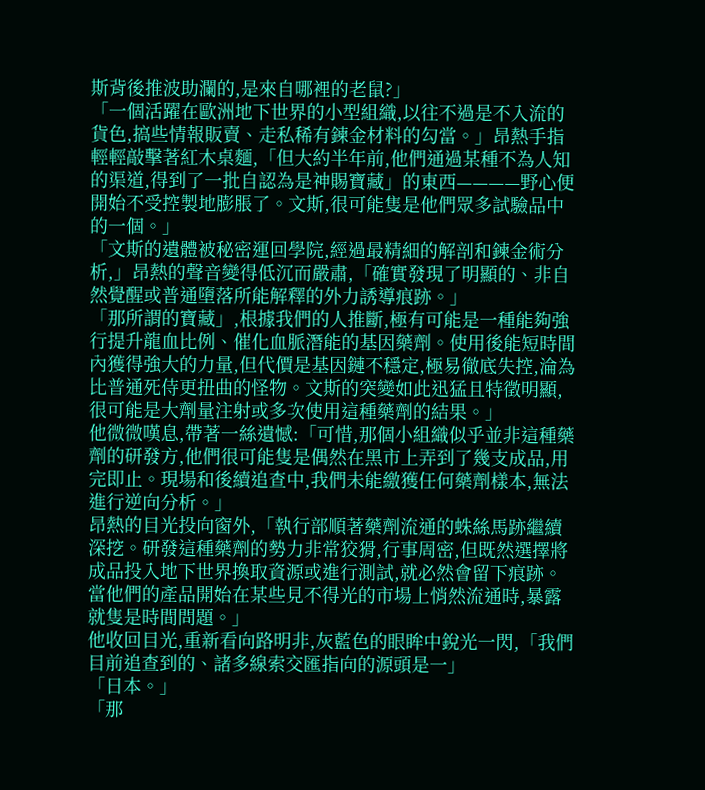斯背後推波助瀾的,是來自哪裡的老鼠?」
「一個活躍在歐洲地下世界的小型組織,以往不過是不入流的貨色,搞些情報販賣、走私稀有鍊金材料的勾當。」昂熱手指輕輕敲擊著紅木桌麵,「但大約半年前,他們通過某種不為人知的渠道,得到了一批自認為是神賜寶藏」的東西————野心便開始不受控製地膨脹了。文斯,很可能隻是他們眾多試驗品中的一個。」
「文斯的遺體被秘密運回學院,經過最精細的解剖和鍊金術分析,」昂熱的聲音變得低沉而嚴肅,「確實發現了明顯的、非自然覺醒或普通墮落所能解釋的外力誘導痕跡。」
「那所謂的寶藏」,根據我們的人推斷,極有可能是一種能夠強行提升龍血比例、催化血脈潛能的基因藥劑。使用後能短時間內獲得強大的力量,但代價是基因鏈不穩定,極易徹底失控,淪為比普通死侍更扭曲的怪物。文斯的突變如此迅猛且特徵明顯,很可能是大劑量注射或多次使用這種藥劑的結果。」
他微微嘆息,帶著一絲遺憾:「可惜,那個小組織似乎並非這種藥劑的研發方,他們很可能隻是偶然在黑市上弄到了幾支成品,用完即止。現場和後續追查中,我們未能繳獲任何藥劑樣本,無法進行逆向分析。」
昂熱的目光投向窗外,「執行部順著藥劑流通的蛛絲馬跡繼續深挖。研發這種藥劑的勢力非常狡猾,行事周密,但既然選擇將成品投入地下世界換取資源或進行測試,就必然會留下痕跡。當他們的產品開始在某些見不得光的市場上悄然流通時,暴露就隻是時間問題。」
他收回目光,重新看向路明非,灰藍色的眼眸中銳光一閃,「我們目前追查到的、諸多線索交匯指向的源頭是一」
「日本。」
「那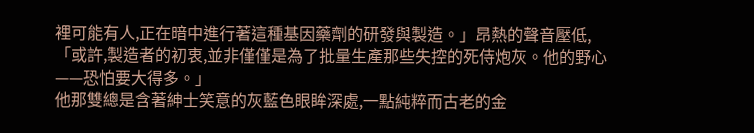裡可能有人,正在暗中進行著這種基因藥劑的研發與製造。」昂熱的聲音壓低,「或許,製造者的初衷,並非僅僅是為了批量生產那些失控的死侍炮灰。他的野心——恐怕要大得多。」
他那雙總是含著紳士笑意的灰藍色眼眸深處,一點純粹而古老的金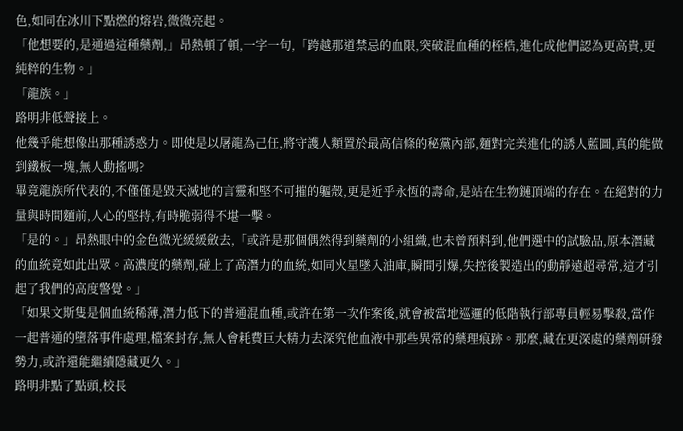色,如同在冰川下點燃的熔岩,微微亮起。
「他想要的,是通過這種藥劑,」昂熱頓了頓,一字一句,「跨越那道禁忌的血限,突破混血種的桎梏,進化成他們認為更高貴,更純粹的生物。」
「龍族。」
路明非低聲接上。
他幾乎能想像出那種誘惑力。即使是以屠龍為己任,將守護人類置於最高信條的秘黨內部,麵對完美進化的誘人藍圖,真的能做到鐵板一塊,無人動搖嗎?
畢竟龍族所代表的,不僅僅是毀天滅地的言靈和堅不可摧的軀殼,更是近乎永恆的壽命,是站在生物鏈頂端的存在。在絕對的力量與時間麵前,人心的堅持,有時脆弱得不堪一擊。
「是的。」昂熱眼中的金色微光緩緩斂去,「或許是那個偶然得到藥劑的小組織,也未曾預料到,他們選中的試驗品,原本潛藏的血統竟如此出眾。高濃度的藥劑,碰上了高潛力的血統,如同火星墜入油庫,瞬間引爆,失控後製造出的動靜遠超尋常,這才引起了我們的高度警覺。」
「如果文斯隻是個血統稀薄,潛力低下的普通混血種,或許在第一次作案後,就會被當地巡邏的低階執行部專員輕易擊殺,當作一起普通的墮落事件處理,檔案封存,無人會耗費巨大精力去深究他血液中那些異常的藥理痕跡。那麼,藏在更深處的藥劑研發勢力,或許還能繼續隱藏更久。」
路明非點了點頭,校長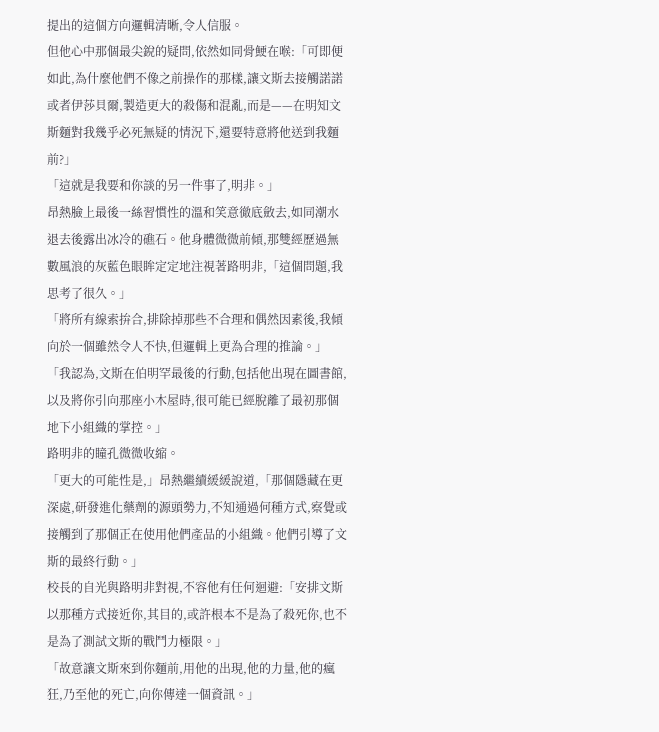提出的這個方向邏輯清晰,令人信服。
但他心中那個最尖銳的疑問,依然如同骨鯁在喉:「可即便如此,為什麼他們不像之前操作的那樣,讓文斯去接觸諾諾或者伊莎貝爾,製造更大的殺傷和混亂,而是——在明知文斯麵對我幾乎必死無疑的情況下,還要特意將他送到我麵前?」
「這就是我要和你談的另一件事了,明非。」
昂熱臉上最後一絲習慣性的溫和笑意徹底斂去,如同潮水退去後露出冰冷的礁石。他身體微微前傾,那雙經歷過無數風浪的灰藍色眼眸定定地注視著路明非,「這個問題,我思考了很久。」
「將所有線索拚合,排除掉那些不合理和偶然因素後,我傾向於一個雖然令人不快,但邏輯上更為合理的推論。」
「我認為,文斯在伯明罕最後的行動,包括他出現在圖書館,以及將你引向那座小木屋時,很可能已經脫離了最初那個地下小組織的掌控。」
路明非的瞳孔微微收縮。
「更大的可能性是,」昂熱繼續緩緩說道,「那個隱藏在更深處,研發進化藥劑的源頭勢力,不知通過何種方式,察覺或接觸到了那個正在使用他們產品的小組織。他們引導了文斯的最終行動。」
校長的自光與路明非對視,不容他有任何迴避:「安排文斯以那種方式接近你,其目的,或許根本不是為了殺死你,也不是為了測試文斯的戰鬥力極限。」
「故意讓文斯來到你麵前,用他的出現,他的力量,他的瘋狂,乃至他的死亡,向你傳達一個資訊。」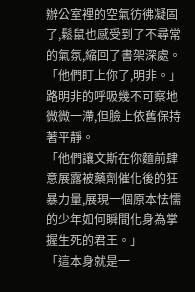辦公室裡的空氣彷彿凝固了,鬆鼠也感受到了不尋常的氣氛,縮回了書架深處。
「他們盯上你了,明非。」
路明非的呼吸幾不可察地微微一滯,但臉上依舊保持著平靜。
「他們讓文斯在你麵前肆意展露被藥劑催化後的狂暴力量,展現一個原本怯懦的少年如何瞬間化身為掌握生死的君王。」
「這本身就是一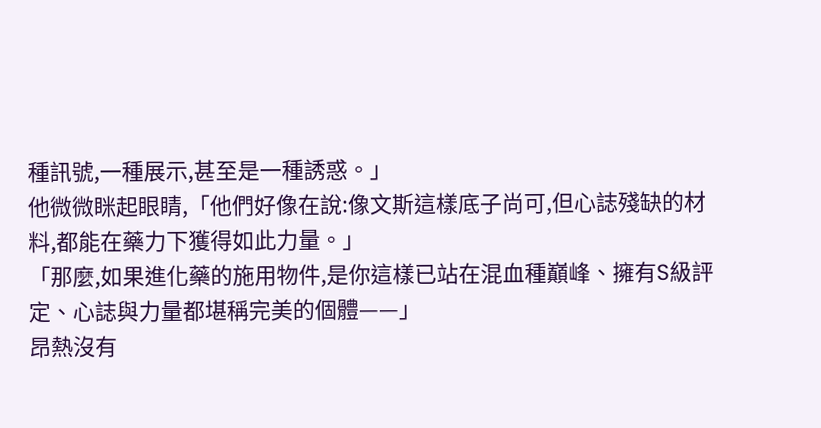種訊號,一種展示,甚至是一種誘惑。」
他微微眯起眼睛,「他們好像在說:像文斯這樣底子尚可,但心誌殘缺的材料,都能在藥力下獲得如此力量。」
「那麼,如果進化藥的施用物件,是你這樣已站在混血種巔峰、擁有S級評定、心誌與力量都堪稱完美的個體——」
昂熱沒有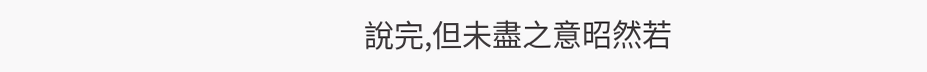說完,但未盡之意昭然若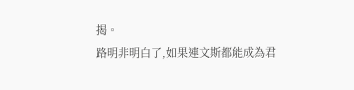揭。
路明非明白了,如果連文斯都能成為君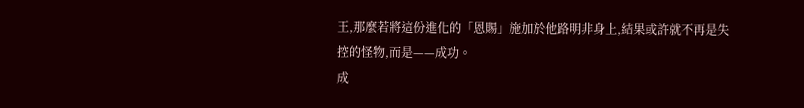王,那麼若將這份進化的「恩賜」施加於他路明非身上,結果或許就不再是失控的怪物,而是——成功。
成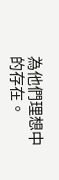為他們理想中的存在。